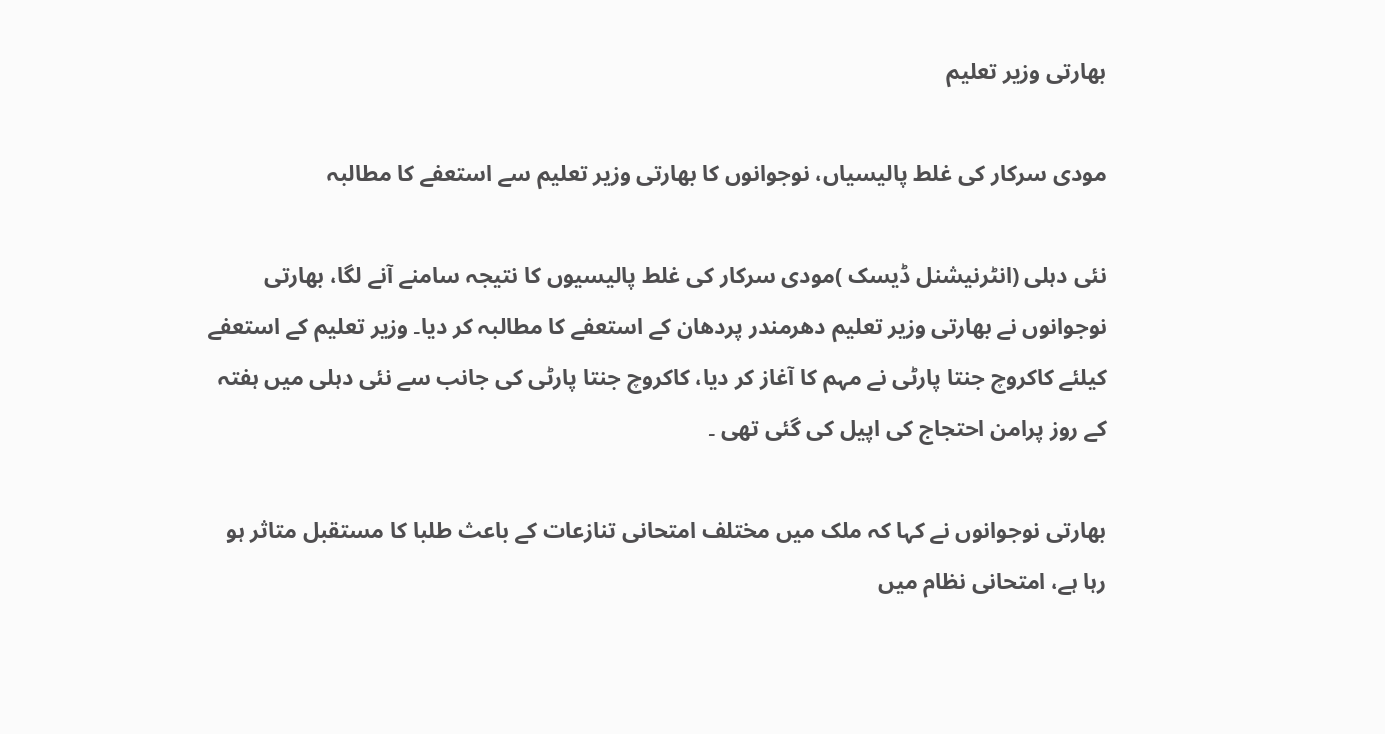بھارتی وزیر تعلیم

مودی سرکار کی غلط پالیسیاں، نوجوانوں کا بھارتی وزیر تعلیم سے استعفے کا مطالبہ

نئی دہلی (انٹرنیشنل ڈیسک )مودی سرکار کی غلط پالیسیوں کا نتیجہ سامنے آنے لگا، بھارتی نوجوانوں نے بھارتی وزیر تعلیم دھرمندر پردھان کے استعفے کا مطالبہ کر دیا۔ وزیر تعلیم کے استعفے کیلئے کاکروچ جنتا پارٹی نے مہم کا آغاز کر دیا، کاکروچ جنتا پارٹی کی جانب سے نئی دہلی میں ہفتہ کے روز پرامن احتجاج کی اپیل کی گئی تھی ۔

بھارتی نوجوانوں نے کہا کہ ملک میں مختلف امتحانی تنازعات کے باعث طلبا کا مستقبل متاثر ہو رہا ہے، امتحانی نظام میں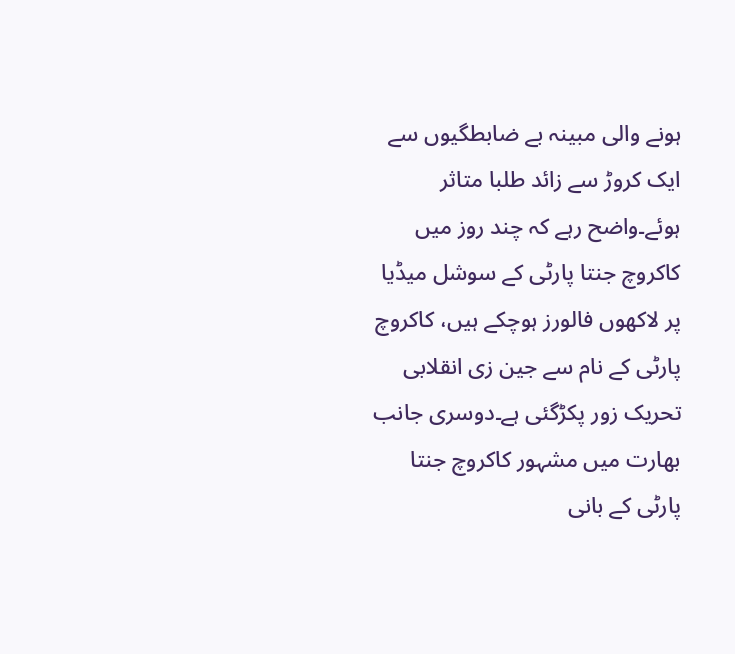ہونے والی مبینہ بے ضابطگیوں سے ایک کروڑ سے زائد طلبا متاثر ہوئے۔واضح رہے کہ چند روز میں کاکروچ جنتا پارٹی کے سوشل میڈیا پر لاکھوں فالورز ہوچکے ہیں، کاکروچ پارٹی کے نام سے جین زی انقلابی تحریک زور پکڑگئی ہے۔دوسری جانب بھارت میں مشہور کاکروچ جنتا پارٹی کے بانی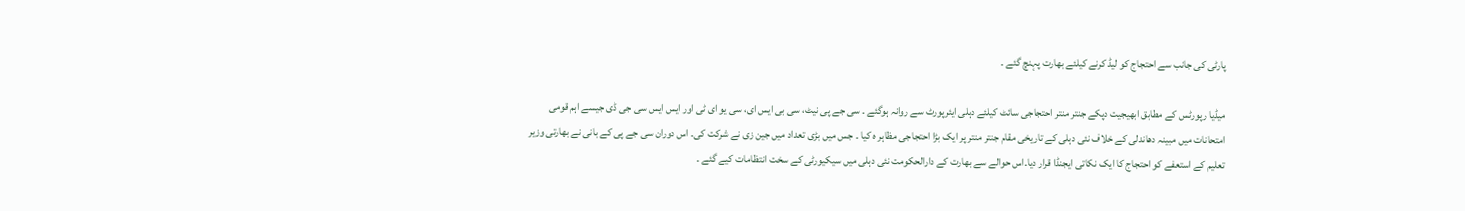پارٹی کی جانب سے احتجاج کو لیڈ کرنے کیلئے بھارت پہنچ گئے ۔

میڈیا رپورٹس کے مطابق ابھیجیت دپکے جنتر منتر احتجاجی سائٹ کیلئے دہلی ایئرپورٹ سے روانہ ہوگئے ۔ سی جے پی نیٹ، سی بی ایس ای، سی یو ای ٹی اور ایس ایس سی جی ڈی جیسے اہم قومی امتحانات میں مبینہ دھاندلی کے خلاف نئی دہلی کے تاریخی مقام جنتر منتر پر ایک بڑا احتجاجی مظاہر ہ کیا ۔ جس میں بڑی تعداد میں جین زی نے شرکت کی۔ اس دوران سی جے پی کے بانی نے بھارتی وزیر تعلیم کے استعفے کو احتجاج کا ایک نکاتی ایجنڈا قرار دیا۔اس حوالے سے بھارت کے دارالحکومت نئی دہلی میں سیکیورٹی کے سخت انتظامات کیے گئے ۔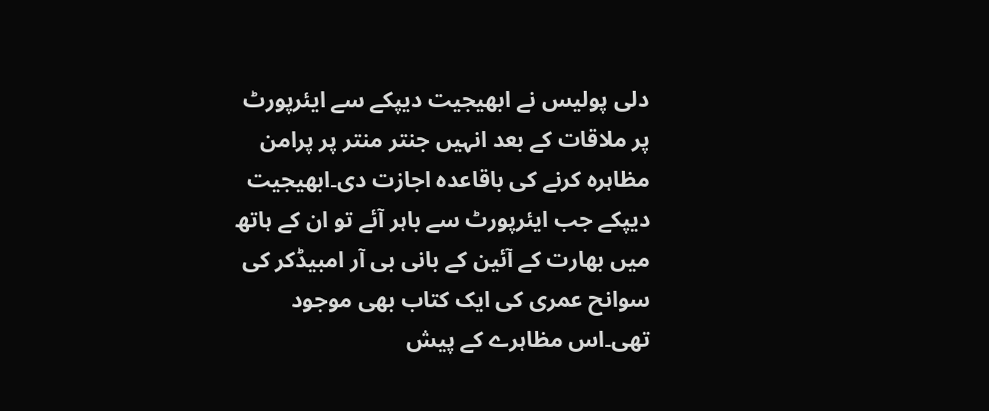دلی پولیس نے ابھیجیت دیپکے سے ایئرپورٹ پر ملاقات کے بعد انہیں جنتر منتر پر پرامن مظاہرہ کرنے کی باقاعدہ اجازت دی۔ابھیجیت دیپکے جب ایئرپورٹ سے باہر آئے تو ان کے ہاتھ میں بھارت کے آئین کے بانی بی آر امبیڈکر کی سوانح عمری کی ایک کتاب بھی موجود تھی۔اس مظاہرے کے پیش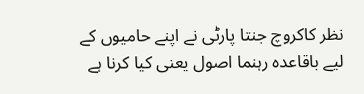نظر کاکروچ جنتا پارٹی نے اپنے حامیوں کے لیے باقاعدہ رہنما اصول یعنی کیا کرنا ہے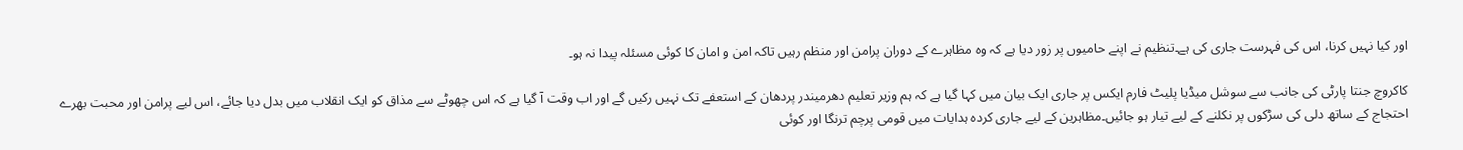اور کیا نہیں کرنا، اس کی فہرست جاری کی ہے۔تنظیم نے اپنے حامیوں پر زور دیا ہے کہ وہ مظاہرے کے دوران پرامن اور منظم رہیں تاکہ امن و امان کا کوئی مسئلہ پیدا نہ ہو۔

کاکروچ جنتا پارٹی کی جانب سے سوشل میڈیا پلیٹ فارم ایکس پر جاری ایک بیان میں کہا گیا ہے کہ ہم وزیر تعلیم دھرمیندر پردھان کے استعفے تک نہیں رکیں گے اور اب وقت آ گیا ہے کہ اس چھوٹے سے مذاق کو ایک انقلاب میں بدل دیا جائے، اس لیے پرامن اور محبت بھرے احتجاج کے ساتھ دلی کی سڑکوں پر نکلنے کے لیے تیار ہو جائیں۔مظاہرین کے لیے جاری کردہ ہدایات میں قومی پرچم ترنگا اور کوئی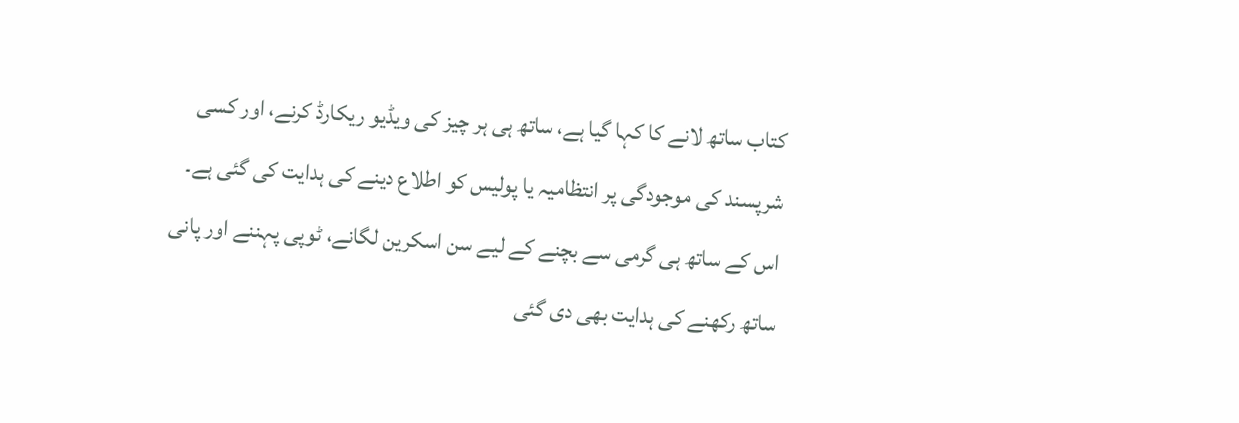کتاب ساتھ لانے کا کہا گیا ہے، ساتھ ہی ہر چیز کی ویڈیو ریکارڈ کرنے، اور کسی شرپسند کی موجودگی پر انتظامیہ یا پولیس کو اطلاع دینے کی ہدایت کی گئی ہے۔ اس کے ساتھ ہی گرمی سے بچنے کے لیے سن اسکرین لگانے، ٹوپی پہننے اور پانی ساتھ رکھنے کی ہدایت بھی دی گئی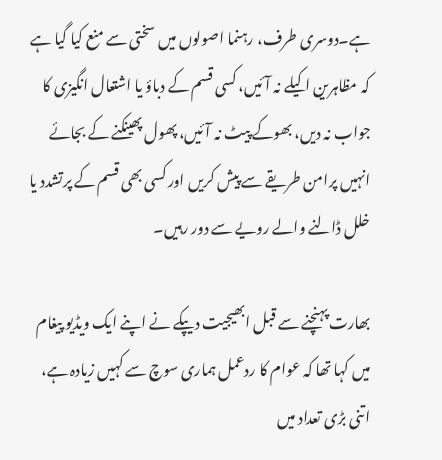ہے۔دوسری طرف، رہنما اصولوں میں سختی سے منع کیا گیا ہے کہ مظاہرین اکیلے نہ آئیں، کسی قسم کے دباؤ یا اشتعال انگیزی کا جواب نہ دیں، بھوکے پیٹ نہ آئیں، پھول پھینکنے کے بجائے انہیں پرامن طریقے سے پیش کریں اور کسی بھی قسم کے پرتشدد یا خلل ڈالنے والے رویے سے دور رہیں۔

بھارت پہنچنے سے قبل ابھیجیت دیپکے نے اپنے ایک ویڈیو پیغام میں کہا تھا کہ عوام کا ردعمل ہماری سوچ سے کہیں زیادہ ہے، اتنی بڑی تعداد میں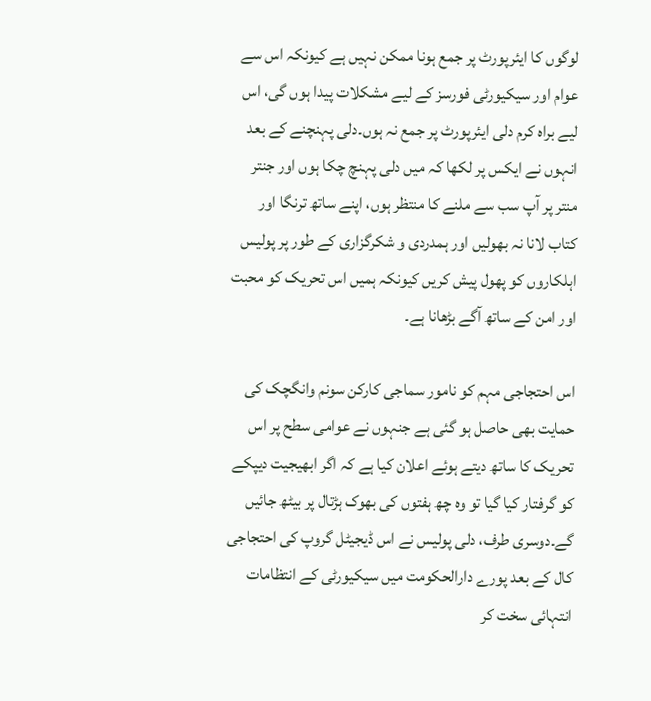لوگوں کا ایئرپورٹ پر جمع ہونا ممکن نہیں ہے کیونکہ اس سے عوام اور سیکیورٹی فورسز کے لیے مشکلات پیدا ہوں گی، اس لیے براہ کرم دلی ایئرپورٹ پر جمع نہ ہوں۔دلی پہنچنے کے بعد انہوں نے ایکس پر لکھا کہ میں دلی پہنچ چکا ہوں اور جنتر منتر پر آپ سب سے ملنے کا منتظر ہوں، اپنے ساتھ ترنگا اور کتاب لانا نہ بھولیں اور ہمدردی و شکرگزاری کے طور پر پولیس اہلکاروں کو پھول پیش کریں کیونکہ ہمیں اس تحریک کو محبت اور امن کے ساتھ آگے بڑھانا ہے۔

اس احتجاجی مہم کو نامور سماجی کارکن سونم وانگچک کی حمایت بھی حاصل ہو گئی ہے جنہوں نے عوامی سطح پر اس تحریک کا ساتھ دیتے ہوئے اعلان کیا ہے کہ اگر ابھیجیت دیپکے کو گرفتار کیا گیا تو وہ چھ ہفتوں کی بھوک ہڑتال پر بیٹھ جائیں گے۔دوسری طرف، دلی پولیس نے اس ڈیجیٹل گروپ کی احتجاجی کال کے بعد پورے دارالحکومت میں سیکیورٹی کے انتظامات انتہائی سخت کر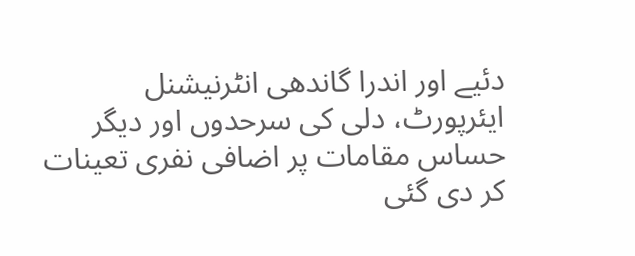دئیے اور اندرا گاندھی انٹرنیشنل ایئرپورٹ، دلی کی سرحدوں اور دیگر حساس مقامات پر اضافی نفری تعینات کر دی گئی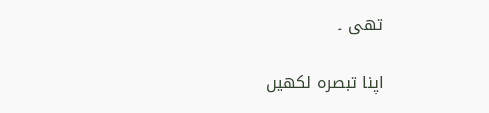تھی ۔

اپنا تبصرہ لکھیں